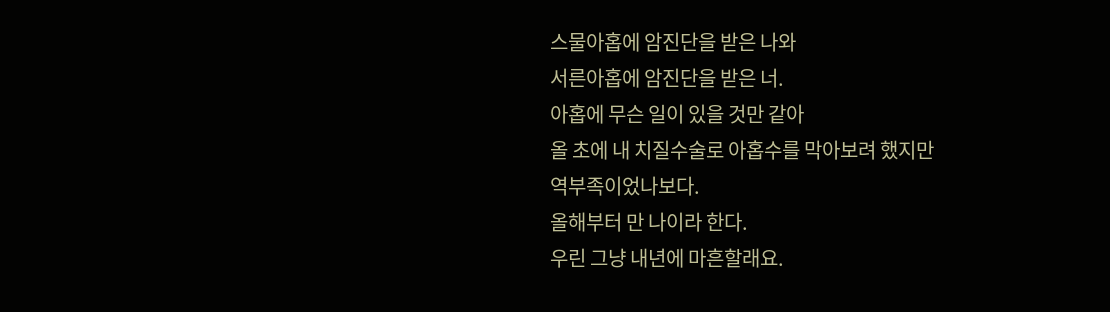스물아홉에 암진단을 받은 나와
서른아홉에 암진단을 받은 너.
아홉에 무슨 일이 있을 것만 같아
올 초에 내 치질수술로 아홉수를 막아보려 했지만
역부족이었나보다.
올해부터 만 나이라 한다.
우린 그냥 내년에 마흔할래요.